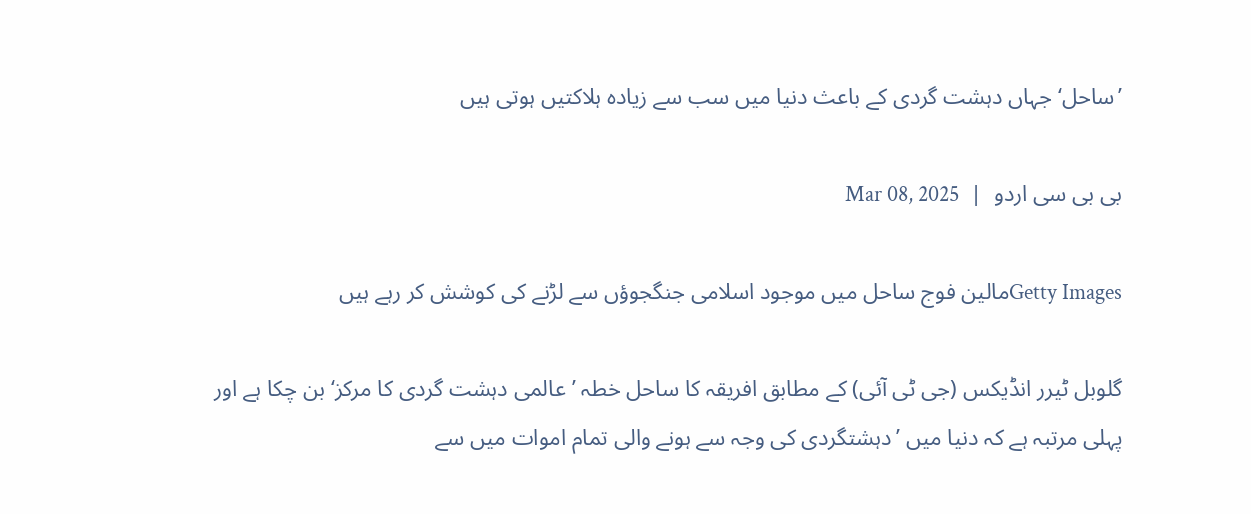’ساحل‘ جہاں دہشت گردی کے باعث دنیا میں سب سے زیادہ ہلاکتیں ہوتی ہیں

بی بی سی اردو  |  Mar 08, 2025

Getty Imagesمالین فوج ساحل میں موجود اسلامی جنگجوؤں سے لڑنے کی کوشش کر رہے ہیں

گلوبل ٹیرر انڈیکس (جی ٹی آئی) کے مطابق افریقہ کا ساحل خطہ ’عالمی دہشت گردی کا مرکز‘ بن چکا ہے اور پہلی مرتبہ ہے کہ دنیا میں ’دہشتگردی کی وجہ سے ہونے والی تمام اموات میں سے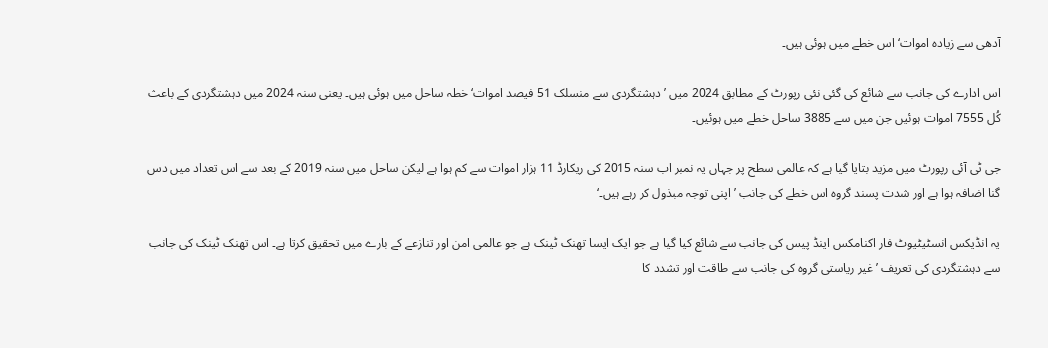آدھی سے زیادہ اموات‘ اس خطے میں ہوئی ہیں۔

اس ادارے کی جانب سے شائع کی گئی نئی رپورٹ کے مطابق 2024 میں ’دہشتگردی سے منسلک 51 فیصد اموات‘ خطہ ساحل میں ہوئی ہیں۔ یعنی سنہ 2024 میں دہشتگردی کے باعث کُل 7555 اموات ہوئیں جن میں سے 3885 ساحل خطے میں ہوئیں۔

جی ٹی آئی رپورٹ میں مزید بتایا گیا ہے کہ عالمی سطح پر جہاں یہ نمبر اب سنہ 2015 کی ریکارڈ 11 ہزار اموات سے کم ہوا ہے لیکن ساحل میں سنہ 2019 کے بعد سے اس تعداد میں دس گنا اضافہ ہوا ہے اور شدت پسند گروہ اس خطے کی جانب ’اپنی توجہ مبذول کر رہے ہیں۔‘

یہ انڈیکس انسٹیٹیوٹ فار اکنامکس اینڈ پیس کی جانب سے شائع کیا گیا ہے جو ایک ایسا تھنک ٹینک ہے جو عالمی امن اور تنازعے کے بارے میں تحقیق کرتا ہے۔ اس تھنک ٹینک کی جانب سے دہشتگردی کی تعریف ’غیر ریاستی گروہ کی جانب سے طاقت اور تشدد کا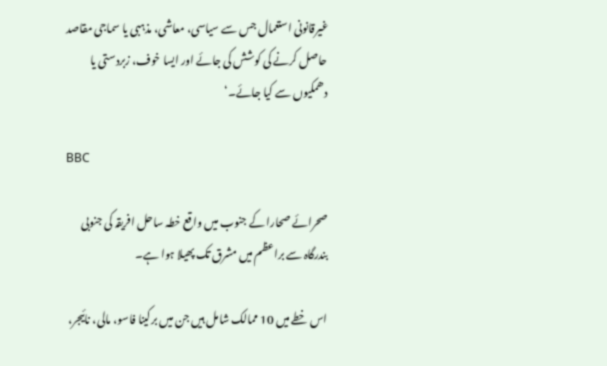غیرقانونی استعمال جس سے سیاسی، معاشی، مذہبی یا سماجی مقاصد حاصل کرنے کی کوشش کی جائے اور ایسا خوف، زبردستی یا دھمکیوں سے کیا جائے۔‘

BBC

صحرائے صحارا کے جنوب میں واقع خطہ ساحل افریقہ کی جنوبی بندرگاہ سے براعظم میں مشرق تک پھیلا ہوا ہے۔

اس خطے میں 10 ممالک شامل ہیں جن میں برکینا فاسو، مالی، نائیجر،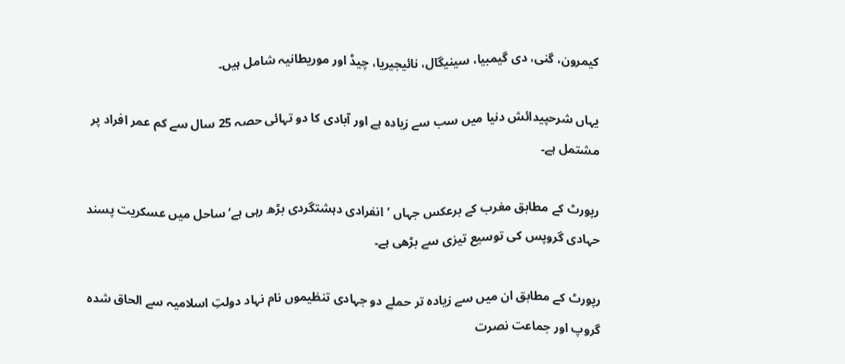کیمرون، گنی، دی گیمبیا، سینیگال، نائیجیریا، چیڈ اور موریطانیہ شامل ہیں۔

یہاں شرحپیدائش دنیا میں سب سے زیادہ ہے اور آبادی کا دو تہائی حصہ 25 سال سے کم عمر افراد پر مشتمل ہے۔

رپورٹ کے مطابق مغرب کے برعکس جہاں ’انفرادی دہشتگردی بڑھ رہی ہے‘ ساحل میں عسکریت پسند حہادی گروپس کی توسیع تیزی سے بڑھی ہے۔

رپورٹ کے مطابق ان میں سے زیادہ تر حملے دو جہادی تنظیموں نام نہاد دولتِ اسلامیہ سے الحاق شدہ گروپ اور جماعت نصرت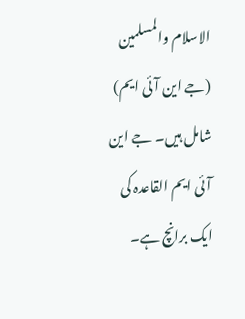الاسلام والمسلمین (جے این آئی ایم) شامل ہیں۔ جے این آئی ایم القاعدہ کی ایک برانچ ہے۔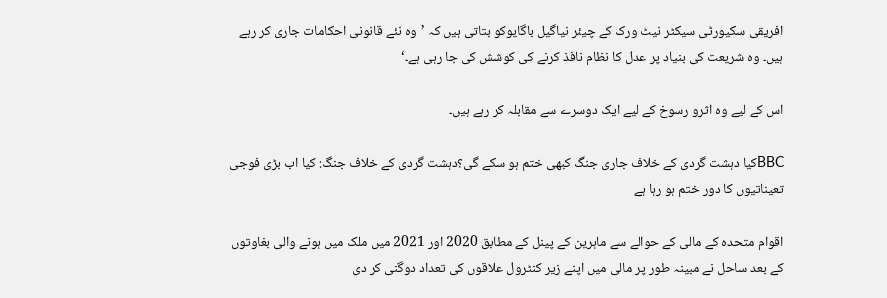افریقی سکیورٹی سیکٹر نیٹ ورک کے چیئر نیاگیل باگایوکو بتاتی ہیں کہ ’وہ نئے قانونی احکامات جاری کر رہے ہیں۔ وہ شریعت کی بنیاد پر عدل کا نظام نافذ کرنے کی کوشش کی جا رہی ہے۔‘

اس کے لیے وہ اثرو رسوخ کے لیے ایک دوسرے سے مقابلہ کر رہے ہیں۔

BBCکیا دہشت گردی کے خلاف جاری جنگ کبھی ختم ہو سکے گی؟دہشت گردی کے خلاف جنگ: کیا اب بڑی فوجی تعیناتیوں کا دور ختم ہو رہا ہے

اقوام متحدہ کے مالی کے حوالے سے ماہرین کے پینل کے مطابق 2020 اور 2021 میں ملک میں ہونے والی بغاوتوں کے بعد ساحل نے مبینہ طور پر مالی میں اپنے زیر کنٹرول علاقوں کی تعداد دوگنی کر دی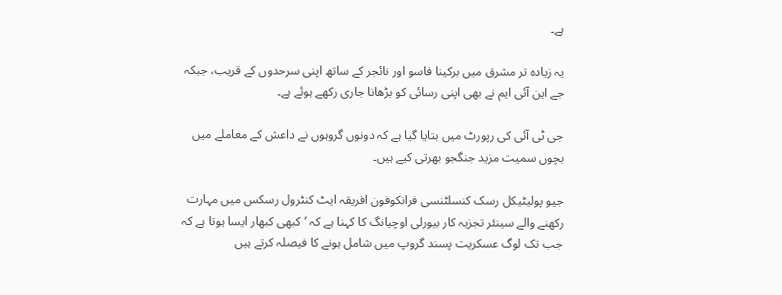ہے۔

یہ زیادہ تر مشرق میں برکینا فاسو اور نائجر کے ساتھ اپنی سرحدوں کے قریب، جبکہ جے این آئی ایم نے بھی اپنی رسائی کو بڑھانا جاری رکھے ہوئے ہے۔

جی ٹی آئی کی رپورٹ میں بتایا گیا ہے کہ دونوں گروہوں نے داعش کے معاملے میں بچوں سمیت مزید جنگجو بھرتی کیے ہیں۔

جیو پولیٹیکل رسک کنسلٹنسی فرانکوفون افریقہ ایٹ کنٹرول رسکس میں مہارت رکھنے والے سینئر تجزیہ کار بیورلی اوچیانگ کا کہنا ہے کہ ’کبھی کبھار ایسا ہوتا ہے کہ جب تک لوگ عسکریت پسند گروپ میں شامل ہونے کا فیصلہ کرتے ہیں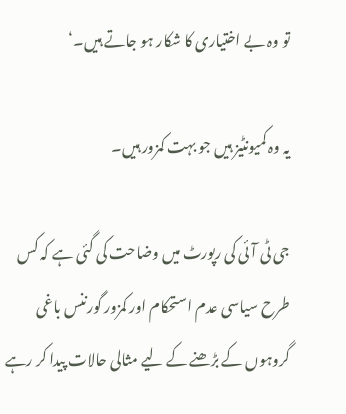تو وہ بے اختیاری کا شکار ہو جاتے ہیں۔‘

یہ وہ کمیونٹیز ہیں جو بہت کمزور ہیں۔

جی ٹی آئی کی رپورٹ میں وضاحت کی گئی ہے کہ کس طرح سیاسی عدم استحکام اور کمزور گورننس باغی گروہوں کے بڑھنے کے لیے مثالی حالات پیدا کر رہے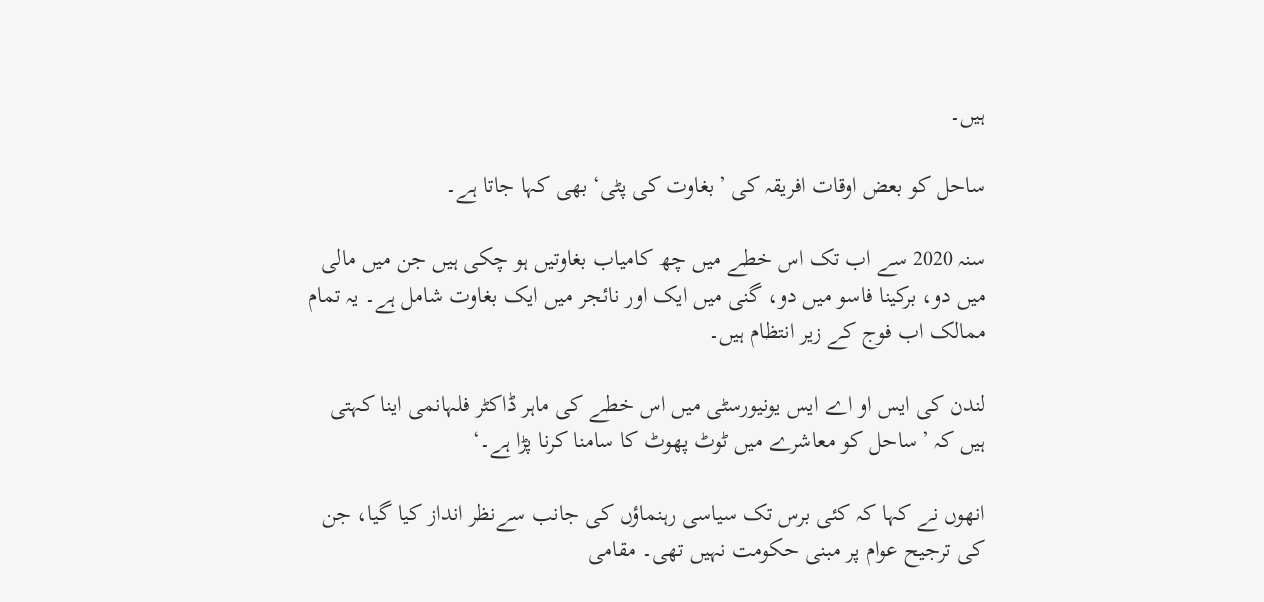ہیں۔

ساحل کو بعض اوقات افریقہ کی ’بغاوت کی پٹی‘ بھی کہا جاتا ہے۔

سنہ 2020 سے اب تک اس خطے میں چھ کامیاب بغاوتیں ہو چکی ہیں جن میں مالی میں دو، برکینا فاسو میں دو، گنی میں ایک اور نائجر میں ایک بغاوت شامل ہے۔ یہ تمام ممالک اب فوج کے زیر انتظام ہیں۔

لندن کی ایس او اے ایس یونیورسٹی میں اس خطے کی ماہر ڈاکٹر فلہانمی اینا کہتی ہیں کہ ’ساحل کو معاشرے میں ٹوٹ پھوٹ کا سامنا کرنا پڑا ہے۔‘

انھوں نے کہا کہ کئی برس تک سیاسی رہنماؤں کی جانب سےنظر انداز کیا گیا، جن کی ترجیح عوام پر مبنی حکومت نہیں تھی۔ مقامی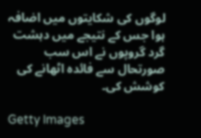لوگوں کی شکایتوں میں اضافہ ہوا جس کے نتیجے میں دہشت گرد گروپوں نے اس سب صورتحال سے فائدہ اٹھانے کی کوشش کی۔

Getty Images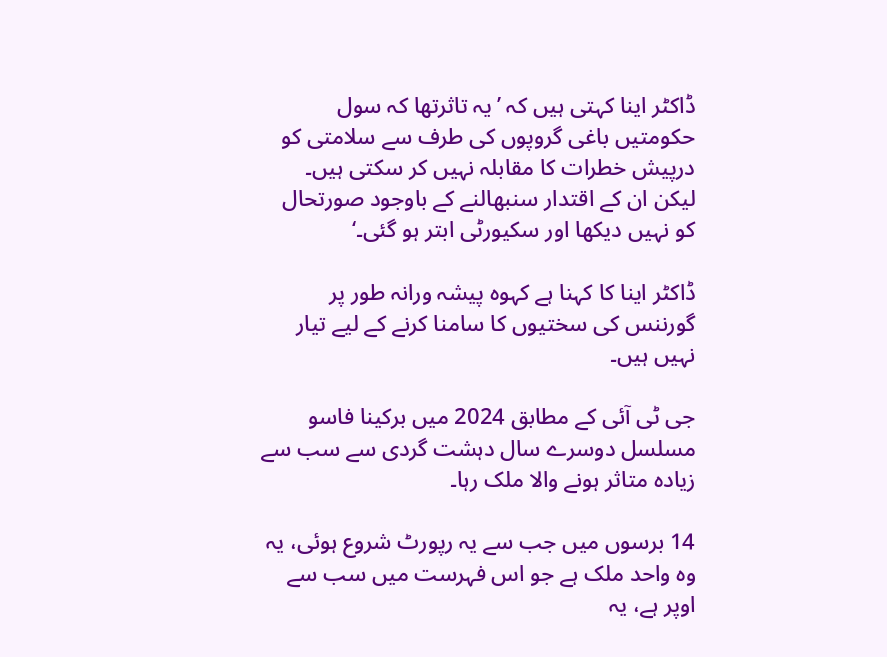ڈاکٹر اینا کہتی ہیں کہ ’یہ تاثرتھا کہ سول حکومتیں باغی گروپوں کی طرف سے سلامتی کو درپیش خطرات کا مقابلہ نہیں کر سکتی ہیں۔ لیکن ان کے اقتدار سنبھالنے کے باوجود صورتحال کو نہیں دیکھا اور سکیورٹی ابتر ہو گئی۔‘

ڈاکٹر اینا کا کہنا ہے کہوہ پیشہ ورانہ طور پر گورننس کی سختیوں کا سامنا کرنے کے لیے تیار نہیں ہیں۔

جی ٹی آئی کے مطابق 2024 میں برکینا فاسو مسلسل دوسرے سال دہشت گردی سے سب سے زیادہ متاثر ہونے والا ملک رہا۔

14 برسوں میں جب سے یہ رپورٹ شروع ہوئی، یہ وہ واحد ملک ہے جو اس فہرست میں سب سے اوپر ہے، یہ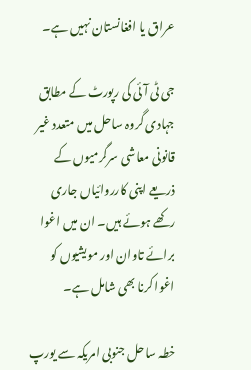عراق یا افغانستان نہیں ہے۔

جی ٹی آئی کی رپورٹ کے مطابق جہادی گروہ ساحل میں متعدد غیر قانونی معاشی سرگرمیوں کے ذریعے اپنی کارروائیاں جاری رکھے ہوئے ہیں۔ ان میں اغوا برائے تاوان اور مویشیوں کو اغوا کرنا بھی شامل ہے۔

خطہ ساحل جنوبی امریکہ سے یورپ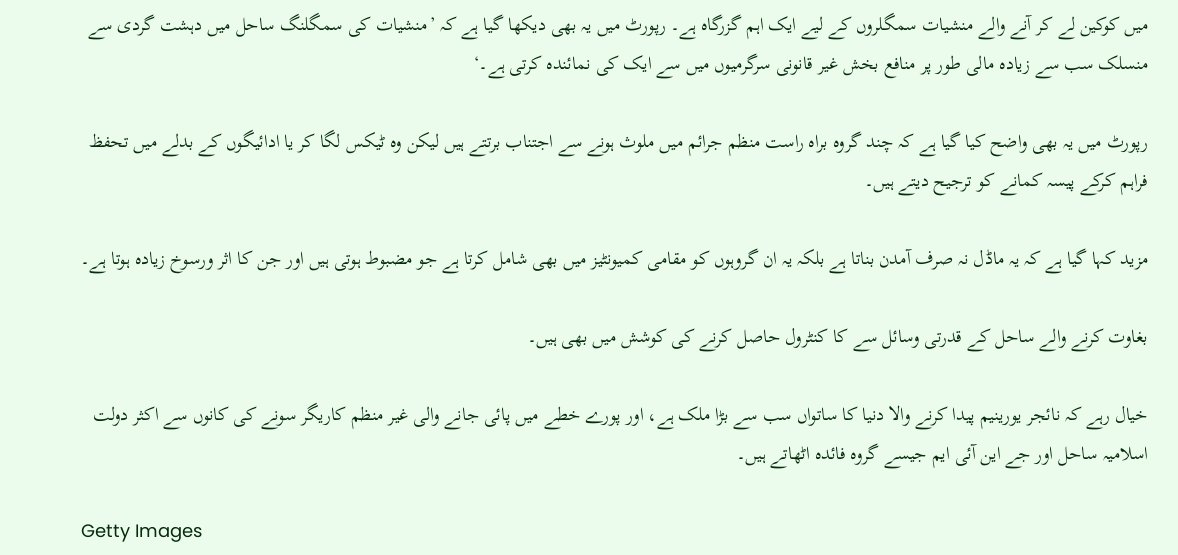میں کوکین لے کر آنے والے منشیات سمگلروں کے لیے ایک اہم گزرگاہ ہے۔ رپورٹ میں یہ بھی دیکھا گیا ہے کہ ’منشیات کی سمگلنگ ساحل میں دہشت گردی سے منسلک سب سے زیادہ مالی طور پر منافع بخش غیر قانونی سرگرمیوں میں سے ایک کی نمائندہ کرتی ہے۔‘

رپورٹ میں یہ بھی واضح کیا گیا ہے کہ چند گروہ براہ راست منظم جرائم میں ملوث ہونے سے اجتناب برتتے ہیں لیکن وہ ٹیکس لگا کر یا ادائیگوں کے بدلے میں تحفظ فراہم کرکے پیسہ کمانے کو ترجیح دیتے ہیں۔

مزید کہا گیا ہے کہ یہ ماڈل نہ صرف آمدن بناتا ہے بلکہ یہ ان گروہوں کو مقامی کمیونٹیز میں بھی شامل کرتا ہے جو مضبوط ہوتی ہیں اور جن کا اثر ورسوخ زیادہ ہوتا ہے۔

بغاوت کرنے والے ساحل کے قدرتی وسائل سے کا کنٹرول حاصل کرنے کی کوشش میں بھی ہیں۔

خیال رہے کہ نائجر یورینیم پیدا کرنے والا دنیا کا ساتواں سب سے بڑا ملک ہے، اور پورے خطے میں پائی جانے والی غیر منظم کاریگر سونے کی کانوں سے اکثر دولت اسلامیہ ساحل اور جے این آئی ایم جیسے گروہ فائدہ اٹھاتے ہیں۔

Getty Images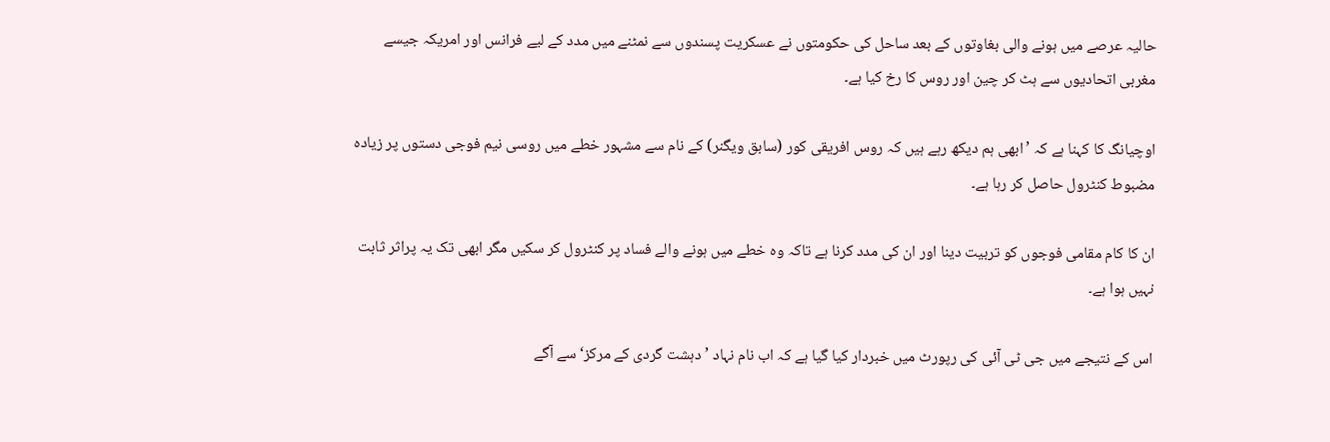حالیہ عرصے میں ہونے والی بغاوتوں کے بعد ساحل کی حکومتوں نے عسکریت پسندوں سے نمٹنے میں مدد کے لیے فرانس اور امریکہ جیسے مغربی اتحادیوں سے ہٹ کر چین اور روس کا رخ کیا ہے۔

اوچیانگ کا کہنا ہے کہ ’ابھی ہم دیکھ رہے ہیں کہ روس افریقی کور (سابق ویگنر) کے نام سے مشہور خطے میں روسی نیم فوجی دستوں پر زیادہ مضبوط کنٹرول حاصل کر رہا ہے۔

ان کا کام مقامی فوجوں کو تربیت دینا اور ان کی مدد کرنا ہے تاکہ وہ خطے میں ہونے والے فساد پر کنٹرول کر سکیں مگر ابھی تک یہ پراثر ثابت نہیں ہوا ہے۔

اس کے نتیجے میں جی ٹی آئی کی رپورٹ میں خبردار کیا گیا ہے کہ اب نام نہاد ’دہشت گردی کے مرکز‘ سے آگے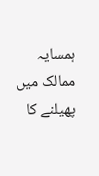ہمسایہ ممالک میں پھیلنے کا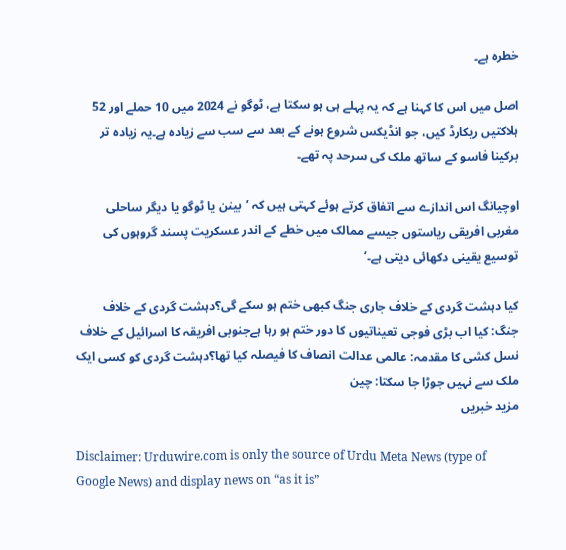خطرہ ہے۔

اصل میں اس کا کہنا ہے کہ یہ پہلے ہی ہو سکتا ہے، ٹوگو نے 2024 میں 10 حملے اور 52 ہلاکتیں ریکارڈ کیں، جو انڈیکس شروع ہونے کے بعد سے سب سے زیادہ ہے۔یہ زیادہ تر برکینا فاسو کے ساتھ ملک کی سرحد پہ تھے۔

اوچیانگ اس اندازے سے اتفاق کرتے ہوئے کہتی ہیں کہ ’بینن یا ٹوگو یا دیگر ساحلی مغربی افریقی ریاستوں جیسے ممالک میں خطے کے اندر عسکریت پسند گروہوں کی توسیع یقینی دکھائی دیتی ہے۔‘

کیا دہشت گردی کے خلاف جاری جنگ کبھی ختم ہو سکے گی؟دہشت گردی کے خلاف جنگ: کیا اب بڑی فوجی تعیناتیوں کا دور ختم ہو رہا ہےجنوبی افریقہ کا اسرائیل کے خلاف نسل کشی کا مقدمہ: عالمی عدالت انصاف کا فیصلہ کیا تھا؟دہشت گردی کو کسی ایک ملک سے نہیں جوڑا جا سکتا: چین
مزید خبریں

Disclaimer: Urduwire.com is only the source of Urdu Meta News (type of Google News) and display news on “as it is”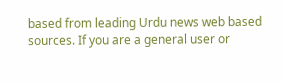based from leading Urdu news web based sources. If you are a general user or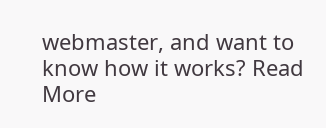webmaster, and want to know how it works? Read More